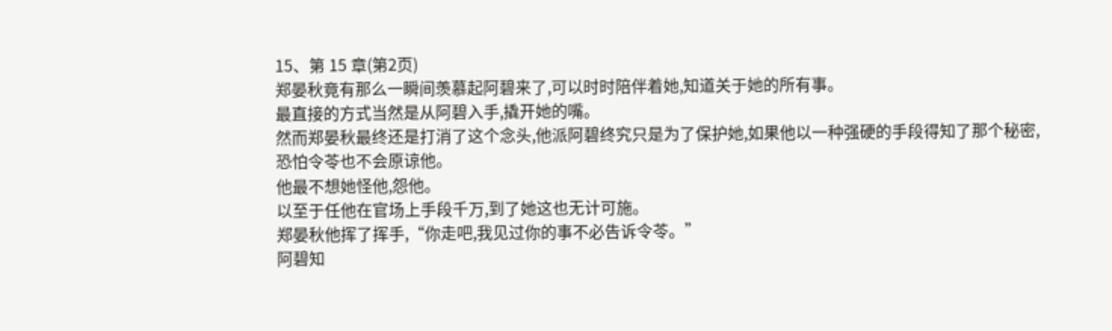15、第 15 章(第2页)
郑晏秋竟有那么一瞬间羡慕起阿碧来了,可以时时陪伴着她,知道关于她的所有事。
最直接的方式当然是从阿碧入手,撬开她的嘴。
然而郑晏秋最终还是打消了这个念头,他派阿碧终究只是为了保护她,如果他以一种强硬的手段得知了那个秘密,恐怕令苓也不会原谅他。
他最不想她怪他,怨他。
以至于任他在官场上手段千万,到了她这也无计可施。
郑晏秋他挥了挥手,“你走吧,我见过你的事不必告诉令苓。”
阿碧知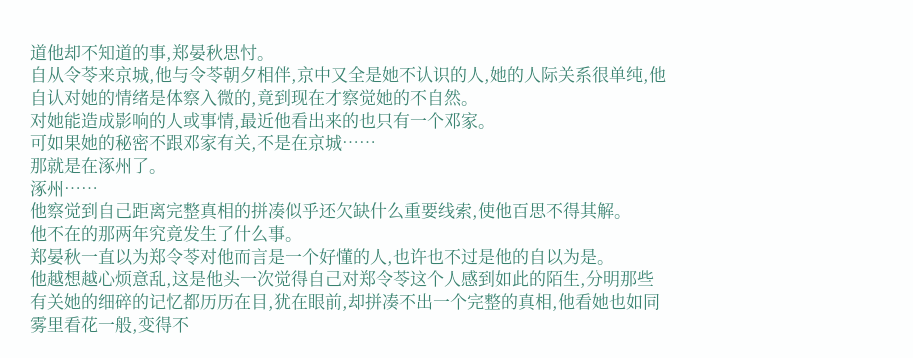道他却不知道的事,郑晏秋思忖。
自从令苓来京城,他与令苓朝夕相伴,京中又全是她不认识的人,她的人际关系很单纯,他自认对她的情绪是体察入微的,竟到现在才察觉她的不自然。
对她能造成影响的人或事情,最近他看出来的也只有一个邓家。
可如果她的秘密不跟邓家有关,不是在京城……
那就是在涿州了。
涿州……
他察觉到自己距离完整真相的拼凑似乎还欠缺什么重要线索,使他百思不得其解。
他不在的那两年究竟发生了什么事。
郑晏秋一直以为郑令苓对他而言是一个好懂的人,也许也不过是他的自以为是。
他越想越心烦意乱,这是他头一次觉得自己对郑令苓这个人感到如此的陌生,分明那些有关她的细碎的记忆都历历在目,犹在眼前,却拼凑不出一个完整的真相,他看她也如同雾里看花一般,变得不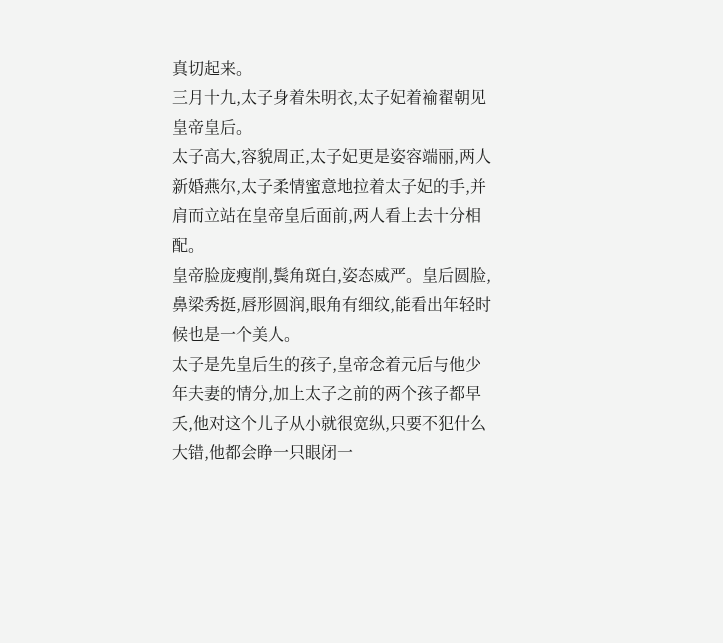真切起来。
三月十九,太子身着朱明衣,太子妃着褕翟朝见皇帝皇后。
太子高大,容貌周正,太子妃更是姿容端丽,两人新婚燕尔,太子柔情蜜意地拉着太子妃的手,并肩而立站在皇帝皇后面前,两人看上去十分相配。
皇帝脸庞瘦削,鬓角斑白,姿态威严。皇后圆脸,鼻梁秀挺,唇形圆润,眼角有细纹,能看出年轻时候也是一个美人。
太子是先皇后生的孩子,皇帝念着元后与他少年夫妻的情分,加上太子之前的两个孩子都早夭,他对这个儿子从小就很宽纵,只要不犯什么大错,他都会睁一只眼闭一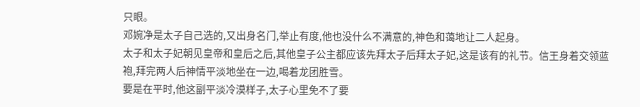只眼。
邓婉净是太子自己选的,又出身名门,举止有度,他也没什么不满意的,神色和蔼地让二人起身。
太子和太子妃朝见皇帝和皇后之后,其他皇子公主都应该先拜太子后拜太子妃,这是该有的礼节。信王身着交领蓝袍,拜完两人后神情平淡地坐在一边,喝着龙团胜雪。
要是在平时,他这副平淡冷漠样子,太子心里免不了要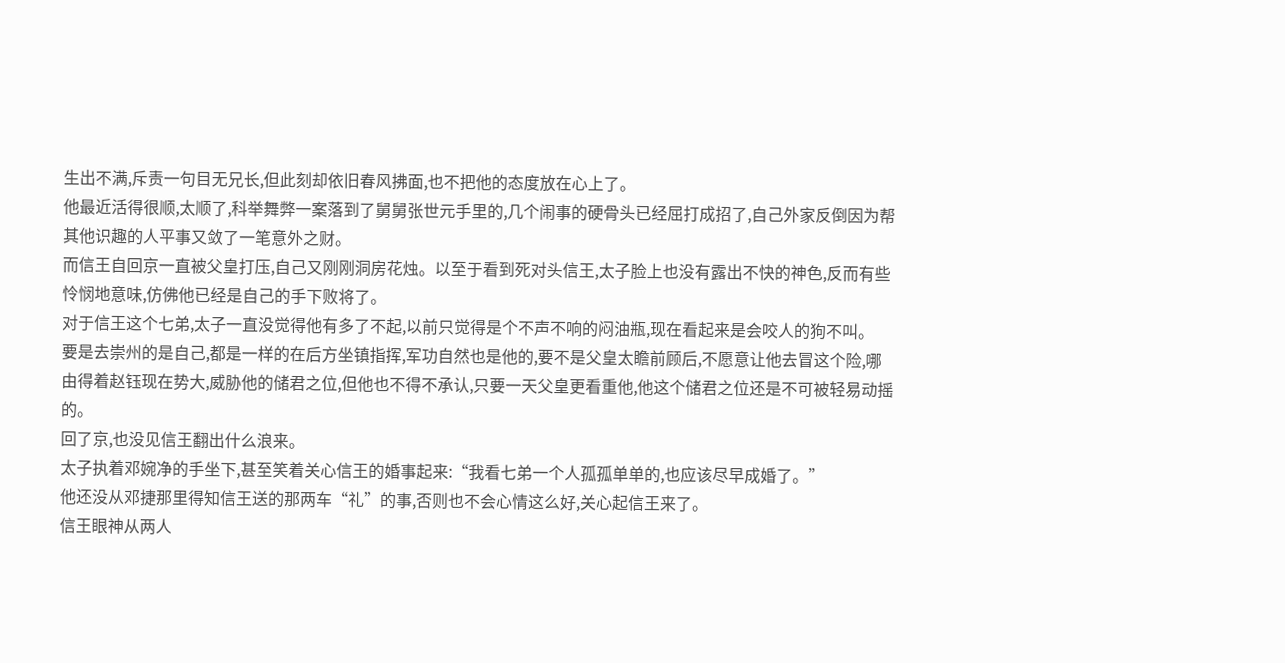生出不满,斥责一句目无兄长,但此刻却依旧春风拂面,也不把他的态度放在心上了。
他最近活得很顺,太顺了,科举舞弊一案落到了舅舅张世元手里的,几个闹事的硬骨头已经屈打成招了,自己外家反倒因为帮其他识趣的人平事又敛了一笔意外之财。
而信王自回京一直被父皇打压,自己又刚刚洞房花烛。以至于看到死对头信王,太子脸上也没有露出不快的神色,反而有些怜悯地意味,仿佛他已经是自己的手下败将了。
对于信王这个七弟,太子一直没觉得他有多了不起,以前只觉得是个不声不响的闷油瓶,现在看起来是会咬人的狗不叫。
要是去崇州的是自己,都是一样的在后方坐镇指挥,军功自然也是他的,要不是父皇太瞻前顾后,不愿意让他去冒这个险,哪由得着赵钰现在势大,威胁他的储君之位,但他也不得不承认,只要一天父皇更看重他,他这个储君之位还是不可被轻易动摇的。
回了京,也没见信王翻出什么浪来。
太子执着邓婉净的手坐下,甚至笑着关心信王的婚事起来:“我看七弟一个人孤孤单单的,也应该尽早成婚了。”
他还没从邓捷那里得知信王送的那两车“礼”的事,否则也不会心情这么好,关心起信王来了。
信王眼神从两人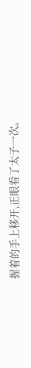握着的手上移开,正眼看了太子一次。